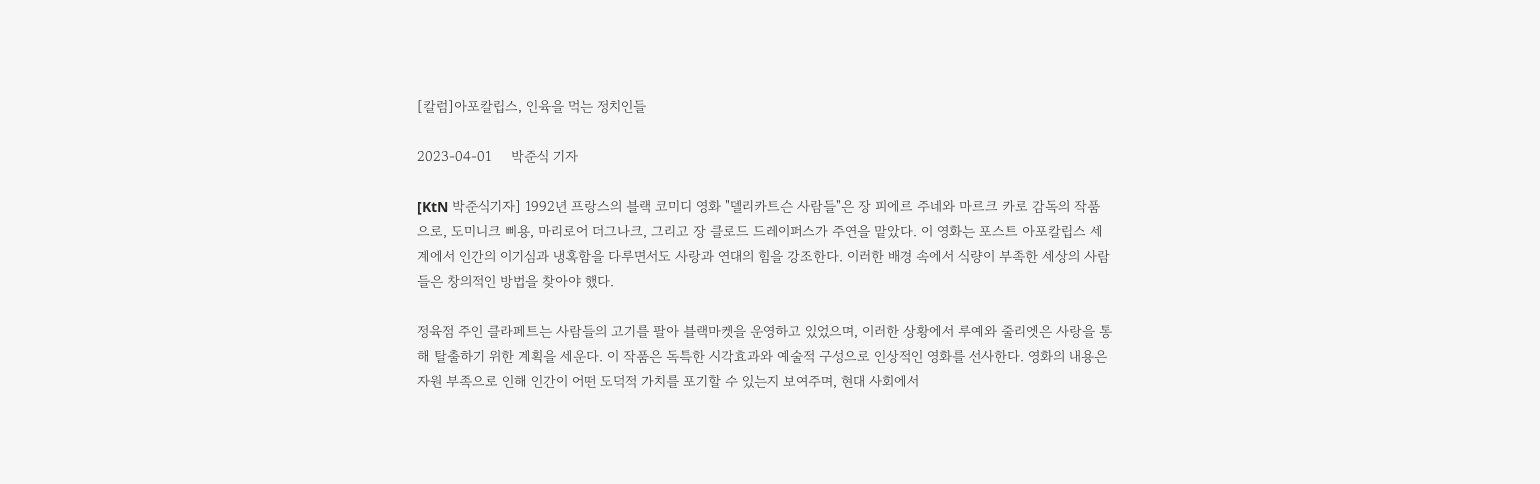[칼럼]아포칼립스, 인육을 먹는 정치인들

2023-04-01     박준식 기자

[KtN 박준식기자] 1992년 프랑스의 블랙 코미디 영화 "델리카트슨 사람들"은 장 피에르 주네와 마르크 카로 감독의 작품으로, 도미니크 삐용, 마리로어 더그나크, 그리고 장 클로드 드레이퍼스가 주연을 맡았다. 이 영화는 포스트 아포칼립스 세계에서 인간의 이기심과 냉혹함을 다루면서도 사랑과 연대의 힘을 강조한다. 이러한 배경 속에서 식량이 부족한 세상의 사람들은 창의적인 방법을 찾아야 했다.

정육점 주인 클라페트는 사람들의 고기를 팔아 블랙마켓을 운영하고 있었으며, 이러한 상황에서 루예와 줄리엣은 사랑을 통해 탈출하기 위한 계획을 세운다. 이 작품은 독특한 시각효과와 예술적 구성으로 인상적인 영화를 선사한다. 영화의 내용은 자원 부족으로 인해 인간이 어떤 도덕적 가치를 포기할 수 있는지 보여주며, 현대 사회에서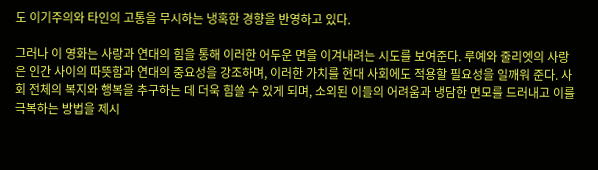도 이기주의와 타인의 고통을 무시하는 냉혹한 경향을 반영하고 있다.

그러나 이 영화는 사랑과 연대의 힘을 통해 이러한 어두운 면을 이겨내려는 시도를 보여준다. 루예와 줄리엣의 사랑은 인간 사이의 따뜻함과 연대의 중요성을 강조하며, 이러한 가치를 현대 사회에도 적용할 필요성을 일깨워 준다. 사회 전체의 복지와 행복을 추구하는 데 더욱 힘쓸 수 있게 되며, 소외된 이들의 어려움과 냉담한 면모를 드러내고 이를 극복하는 방법을 제시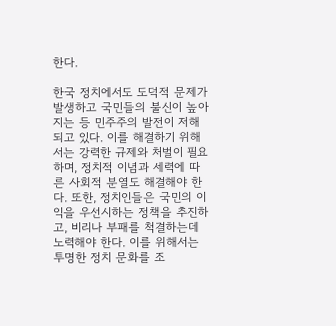한다.

한국 정치에서도 도덕적 문제가 발생하고 국민들의 불신이 높아지는 등 민주주의 발전이 저해되고 있다. 이를 해결하기 위해서는 강력한 규제와 처벌이 필요하며, 정치적 이념과 세력에 따른 사회적 분열도 해결해야 한다. 또한, 정치인들은 국민의 이익을 우선시하는 정책을 추진하고, 비리나 부패를 척결하는데 노력해야 한다. 이를 위해서는 투명한 정치 문화를 조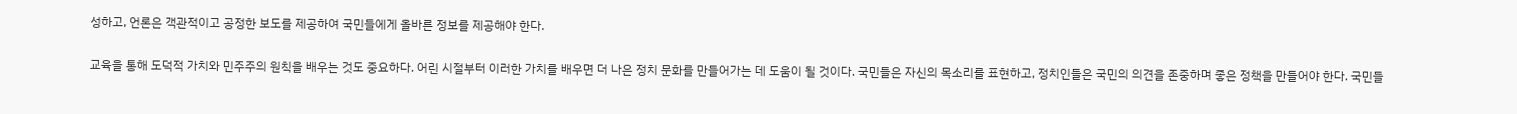성하고, 언론은 객관적이고 공정한 보도를 제공하여 국민들에게 올바른 정보를 제공해야 한다.

교육을 통해 도덕적 가치와 민주주의 원칙을 배우는 것도 중요하다. 어린 시절부터 이러한 가치를 배우면 더 나은 정치 문화를 만들어가는 데 도움이 될 것이다. 국민들은 자신의 목소리를 표현하고, 정치인들은 국민의 의견을 존중하며 좋은 정책을 만들어야 한다. 국민들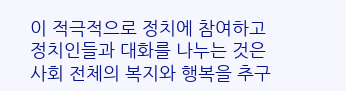이 적극적으로 정치에 참여하고 정치인들과 대화를 나누는 것은 사회 전체의 복지와 행복을 추구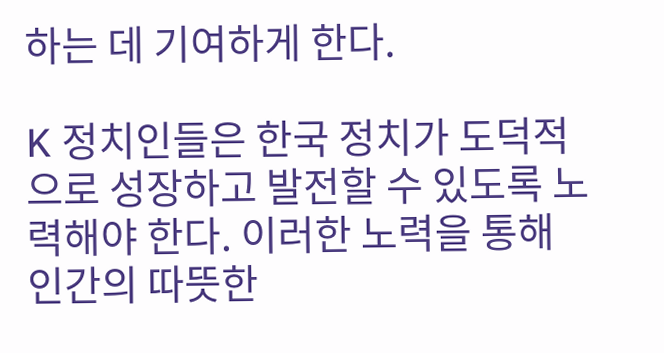하는 데 기여하게 한다.

K 정치인들은 한국 정치가 도덕적으로 성장하고 발전할 수 있도록 노력해야 한다. 이러한 노력을 통해 인간의 따뜻한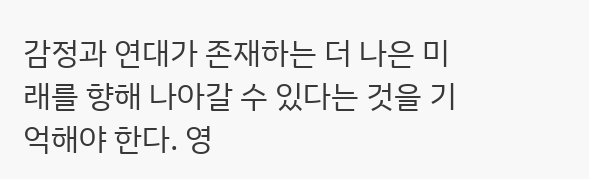감정과 연대가 존재하는 더 나은 미래를 향해 나아갈 수 있다는 것을 기억해야 한다. 영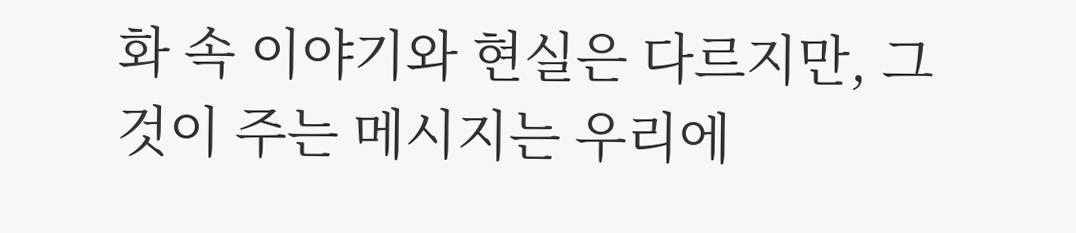화 속 이야기와 현실은 다르지만, 그것이 주는 메시지는 우리에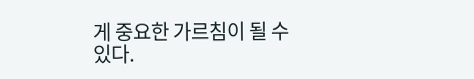게 중요한 가르침이 될 수 있다.